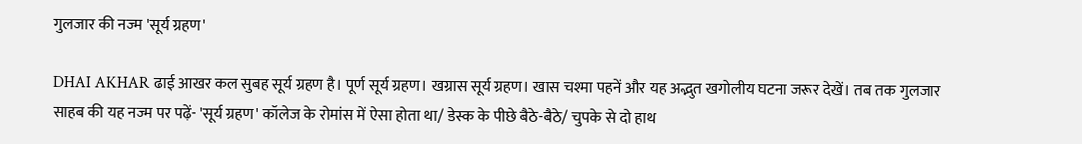गुलजार की नज्‍म 'सूर्य ग्रहण'

DHAI AKHAR ढाई आखर कल सुबह सूर्य ग्रहण है। पूर्ण सूर्य ग्रहण। खग्रास सूर्य ग्रहण। खास चश्‍मा पहनें और यह अद्भुत खगोलीय घटना जरूर देखें। तब तक गुलजार साहब की यह नज्‍म पर पढ़ें- 'सूर्य ग्रहण' कॉलेज के रोमांस में ऐसा होता था/ डेस्क के पीछे बैठे-बैठे/ चुपके से दो हाथ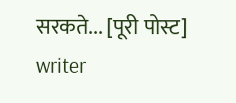सरकते... [पूरी पोस्ट]
writer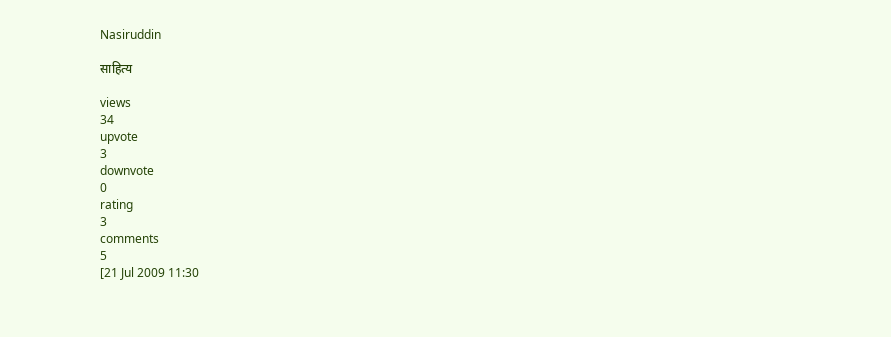Nasiruddin

साहित्‍य

views
34
upvote
3
downvote
0
rating
3
comments
5
[21 Jul 2009 11:30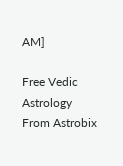AM]

Free Vedic Astrology From Astrobix